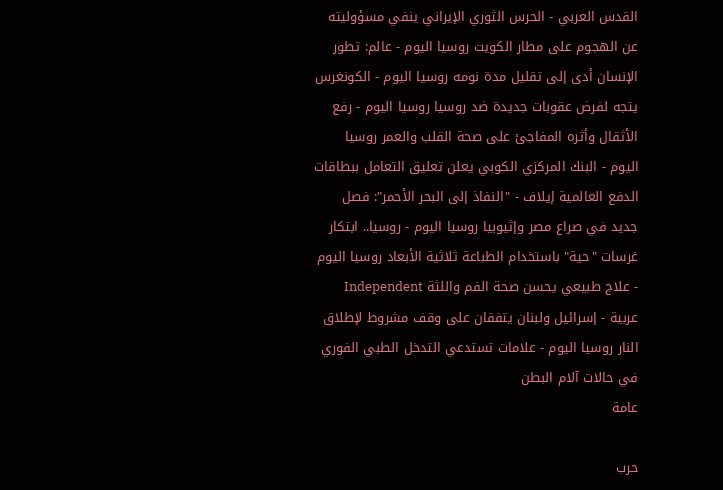القدس العربي - الحرس الثوري الإيراني ينفي مسؤوليته عن الهجوم على مطار الكويت روسيا اليوم - عالم: تطور الإنسان أدى إلى تقليل مدة نومه روسيا اليوم - الكونغرس يتجه لفرض عقوبات جديدة ضد روسيا روسيا اليوم - رفع الأثقال وأثره المفاجئ على صحة القلب والعمر روسيا اليوم - البنك المركزي الكوبي يعلن تعليق التعامل ببطاقات الدفع العالمية إيلاف - "النفاذ إلى البحر الأحمر": فصل جديد في صراع مصر وإثيوبيا روسيا اليوم - روسيا.. ابتكار غرسات "حية" باستخدام الطباعة ثلاثية الأبعاد روسيا اليوم - علاج طبيعي يحسن صحة الفم واللثة Independent عربية - إسرائيل ولبنان يتفقان على وقف مشروط لإطلاق النار روسيا اليوم - علامات تستدعي التدخل الطبي الفوري في حالات آلام البطن
عامة

حرب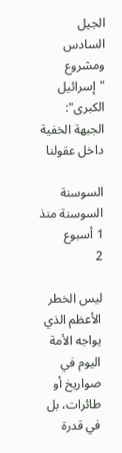الجيل السادس ومشروع "إسرائيل الكبرى": الجبهة الخفية داخل عقولنا

السوسنة
السوسنة منذ 1 أسبوع
2

ليس الخطر الأعظم الذي يواجه الأمة اليوم في صواريخ أو طائرات، بل في قدرة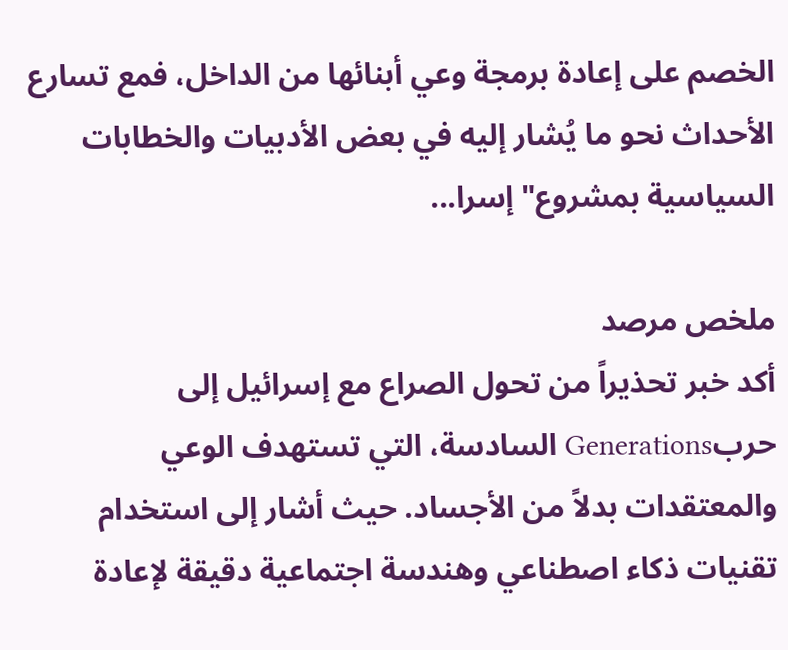الخصم على إعادة برمجة وعي أبنائها من الداخل، فمع تسارع الأحداث نحو ما يُشار إليه في بعض الأدبيات والخطابات السياسية بمشروع" إسرا...

ملخص مرصد
أكد خبر تحذيراً من تحول الصراع مع إسرائيل إلى حربGenerations السادسة، التي تستهدف الوعي والمعتقدات بدلاً من الأجساد. حيث أشار إلى استخدام تقنيات ذكاء اصطناعي وهندسة اجتماعية دقيقة لإعادة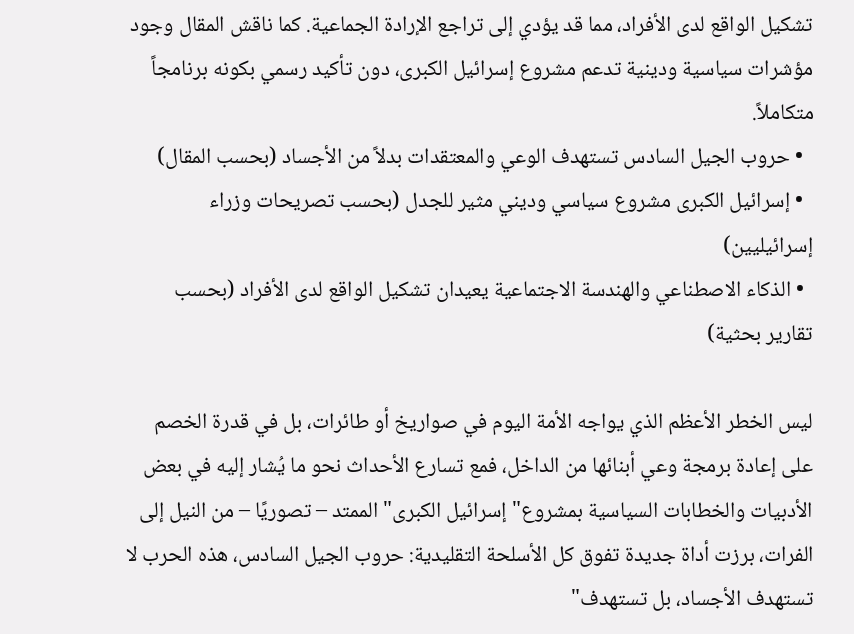تشكيل الواقع لدى الأفراد، مما قد يؤدي إلى تراجع الإرادة الجماعية. كما ناقش المقال وجود مؤشرات سياسية ودينية تدعم مشروع إسرائيل الكبرى، دون تأكيد رسمي بكونه برنامجاً متكاملاً.
  • حروب الجيل السادس تستهدف الوعي والمعتقدات بدلاً من الأجساد (بحسب المقال)
  • إسرائيل الكبرى مشروع سياسي وديني مثير للجدل (بحسب تصريحات وزراء إسرائيليين)
  • الذكاء الاصطناعي والهندسة الاجتماعية يعيدان تشكيل الواقع لدى الأفراد (بحسب تقارير بحثية)

ليس الخطر الأعظم الذي يواجه الأمة اليوم في صواريخ أو طائرات، بل في قدرة الخصم على إعادة برمجة وعي أبنائها من الداخل، فمع تسارع الأحداث نحو ما يُشار إليه في بعض الأدبيات والخطابات السياسية بمشروع" إسرائيل الكبرى" الممتد – تصوريًا – من النيل إلى الفرات، برزت أداة جديدة تفوق كل الأسلحة التقليدية: حروب الجيل السادس، هذه الحرب لا تستهدف الأجساد، بل تستهدف"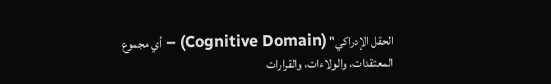الحقل الإدراكي" (Cognitive Domain) – أي مجموع المعتقدات، والولاءات، والقرارات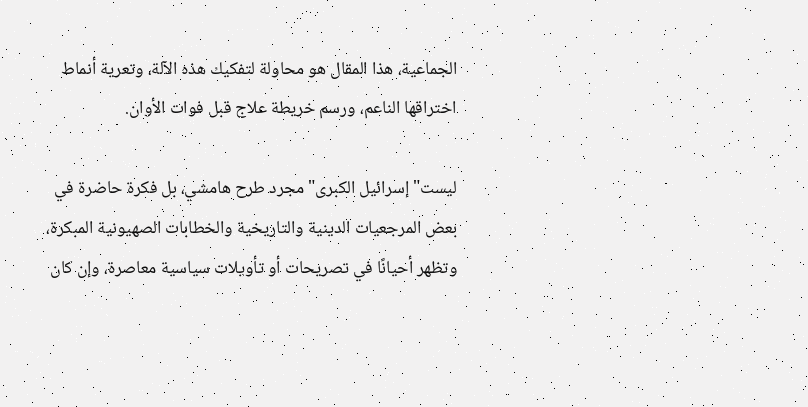الجماعية، هذا المقال هو محاولة لتفكيك هذه الآلة، وتعرية أنماط اختراقها الناعم، ورسم خريطة علاج قبل فوات الأوان.

ليست" إسرائيل الكبرى" مجرد طرح هامشي، بل فكرة حاضرة في بعض المرجعيات الدينية والتاريخية والخطابات الصهيونية المبكرة، وتظهر أحيانًا في تصريحات أو تأويلات سياسية معاصرة، وإن كان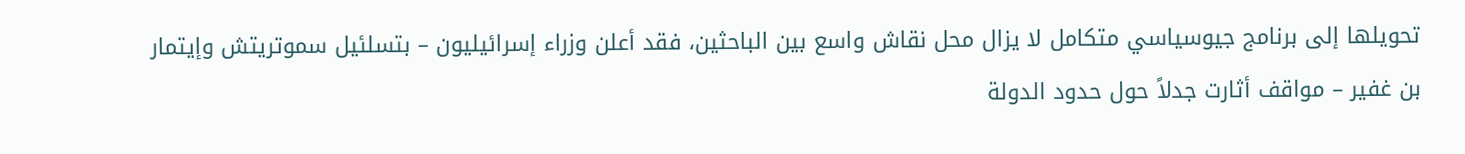تحويلها إلى برنامج جيوسياسي متكامل لا يزال محل نقاش واسع بين الباحثين، فقد أعلن وزراء إسرائيليون – بتسلئيل سموتريتش وإيتمار بن غفير – مواقف أثارت جدلاً حول حدود الدولة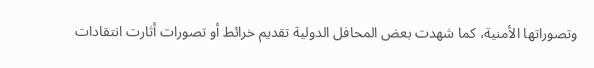وتصوراتها الأمنية، كما شهدت بعض المحافل الدولية تقديم خرائط أو تصورات أثارت انتقادات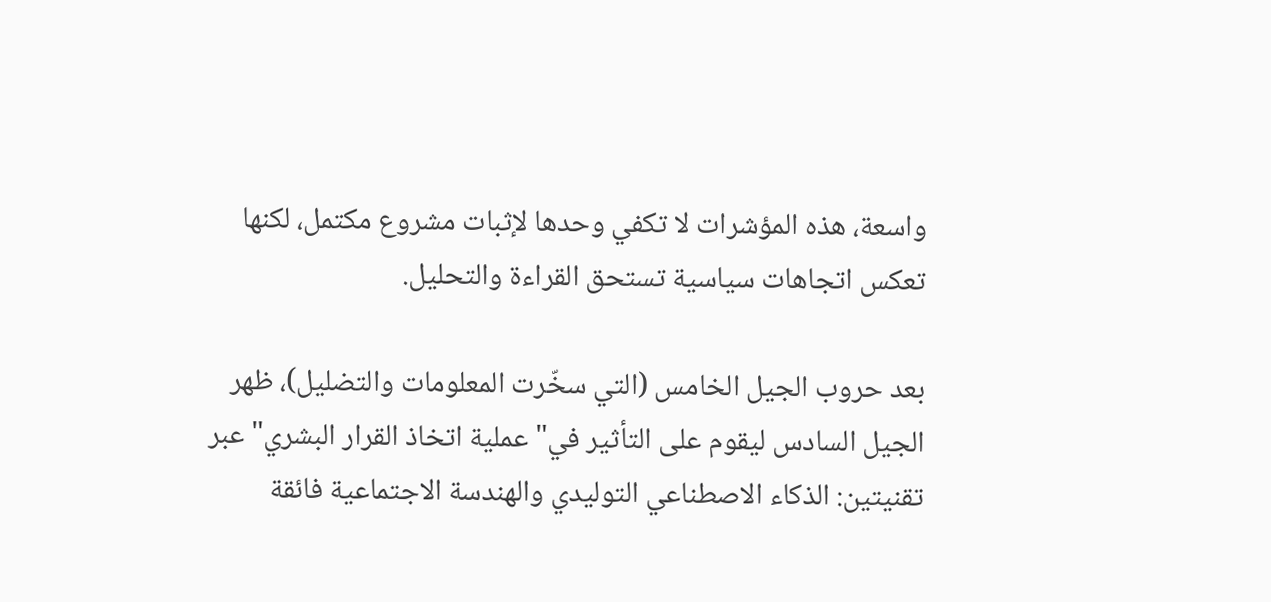واسعة، هذه المؤشرات لا تكفي وحدها لإثبات مشروع مكتمل، لكنها تعكس اتجاهات سياسية تستحق القراءة والتحليل.

بعد حروب الجيل الخامس (التي سخّرت المعلومات والتضليل)، ظهر الجيل السادس ليقوم على التأثير في" عملية اتخاذ القرار البشري" عبر تقنيتين: الذكاء الاصطناعي التوليدي والهندسة الاجتماعية فائقة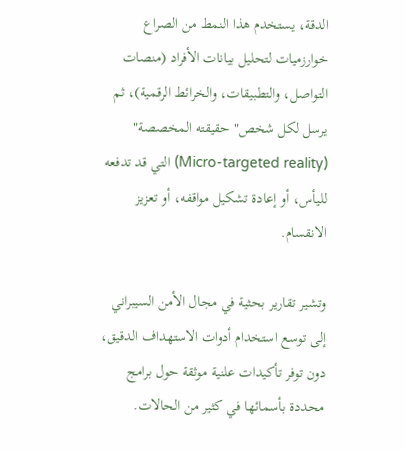الدقة، يستخدم هذا النمط من الصراع خوارزميات لتحليل بيانات الأفراد (منصات التواصل، والتطبيقات، والخرائط الرقمية)، ثم يرسل لكل شخص" حقيقته المخصصة" (Micro-targeted reality) التي قد تدفعه لليأس، أو إعادة تشكيل مواقفه، أو تعزيز الانقسام.

وتشير تقارير بحثية في مجال الأمن السيبراني إلى توسع استخدام أدوات الاستهداف الدقيق، دون توفر تأكيدات علنية موثقة حول برامج محددة بأسمائها في كثير من الحالات.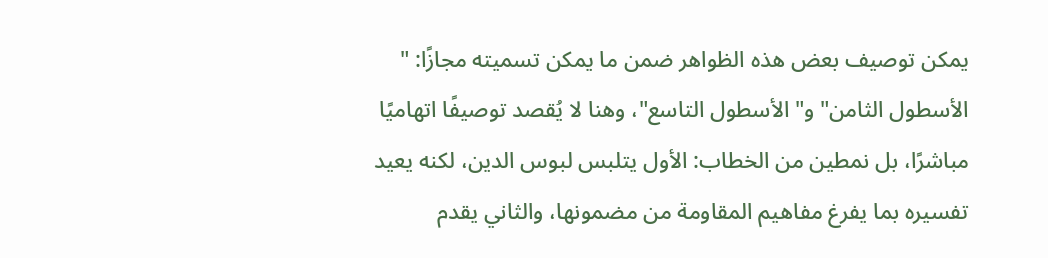يمكن توصيف بعض هذه الظواهر ضمن ما يمكن تسميته مجازًا: " الأسطول الثامن" و" الأسطول التاسع"، وهنا لا يُقصد توصيفًا اتهاميًا مباشرًا، بل نمطين من الخطاب: الأول يتلبس لبوس الدين، لكنه يعيد تفسيره بما يفرغ مفاهيم المقاومة من مضمونها، والثاني يقدم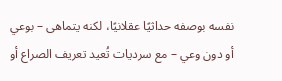نفسه بوصفه حداثيًا عقلانيًا، لكنه يتماهى – بوعي أو دون وعي – مع سرديات تُعيد تعريف الصراع أو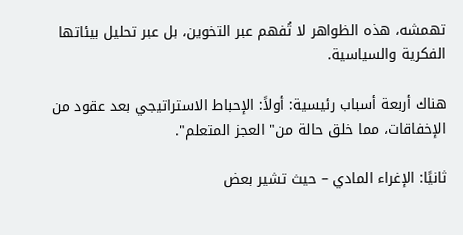تهمشه، هذه الظواهر لا تُفهم عبر التخوين، بل عبر تحليل بيئاتها الفكرية والسياسية.

هناك أربعة أسباب رئيسية: أولاً: الإحباط الاستراتيجي بعد عقود من الإخفاقات، مما خلق حالة من" العجز المتعلم".

ثانيًا: الإغراء المادي – حيث تشير بعض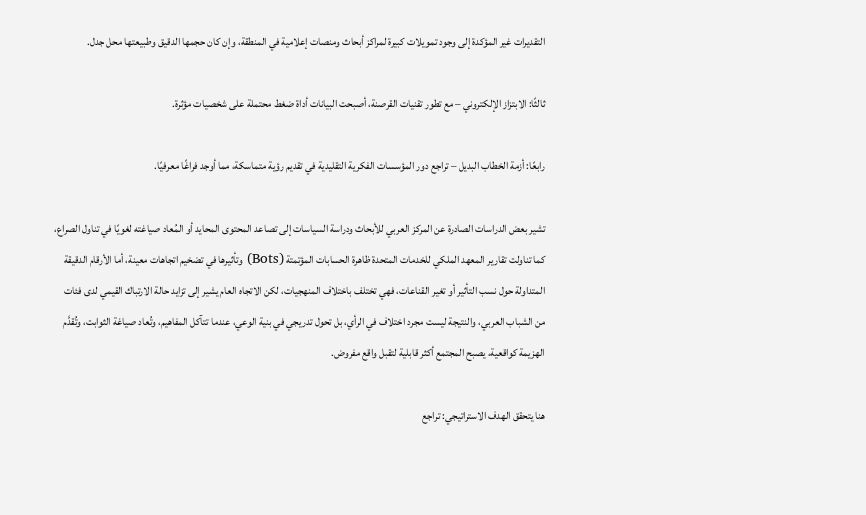التقديرات غير المؤكدة إلى وجود تمويلات كبيرة لمراكز أبحاث ومنصات إعلامية في المنطقة، وإن كان حجمها الدقيق وطبيعتها محل جدل.

ثالثًا: الابتزاز الإلكتروني – مع تطور تقنيات القرصنة، أصبحت البيانات أداة ضغط محتملة على شخصيات مؤثرة.

رابعًا: أزمة الخطاب البديل – تراجع دور المؤسسات الفكرية التقليدية في تقديم رؤية متماسكة، مما أوجد فراغًا معرفيًا.

تشير بعض الدراسات الصادرة عن المركز العربي للأبحاث ودراسة السياسات إلى تصاعد المحتوى المحايد أو المُعاد صياغته لغويًا في تناول الصراع، كما تناولت تقارير المعهد الملكي للخدمات المتحدة ظاهرة الحسابات المؤتمتة (Bots) وتأثيرها في تضخيم اتجاهات معينة، أما الأرقام الدقيقة المتداولة حول نسب التأثير أو تغير القناعات، فهي تختلف باختلاف المنهجيات، لكن الاتجاه العام يشير إلى تزايد حالة الارتباك القيمي لدى فئات من الشباب العربي، والنتيجة ليست مجرد اختلاف في الرأي، بل تحول تدريجي في بنية الوعي، عندما تتآكل المفاهيم، وتُعاد صياغة الثوابت، وتُقدَّم الهزيمة كواقعية، يصبح المجتمع أكثر قابلية لتقبل واقع مفروض.

هنا يتحقق الهدف الاستراتيجي: تراجع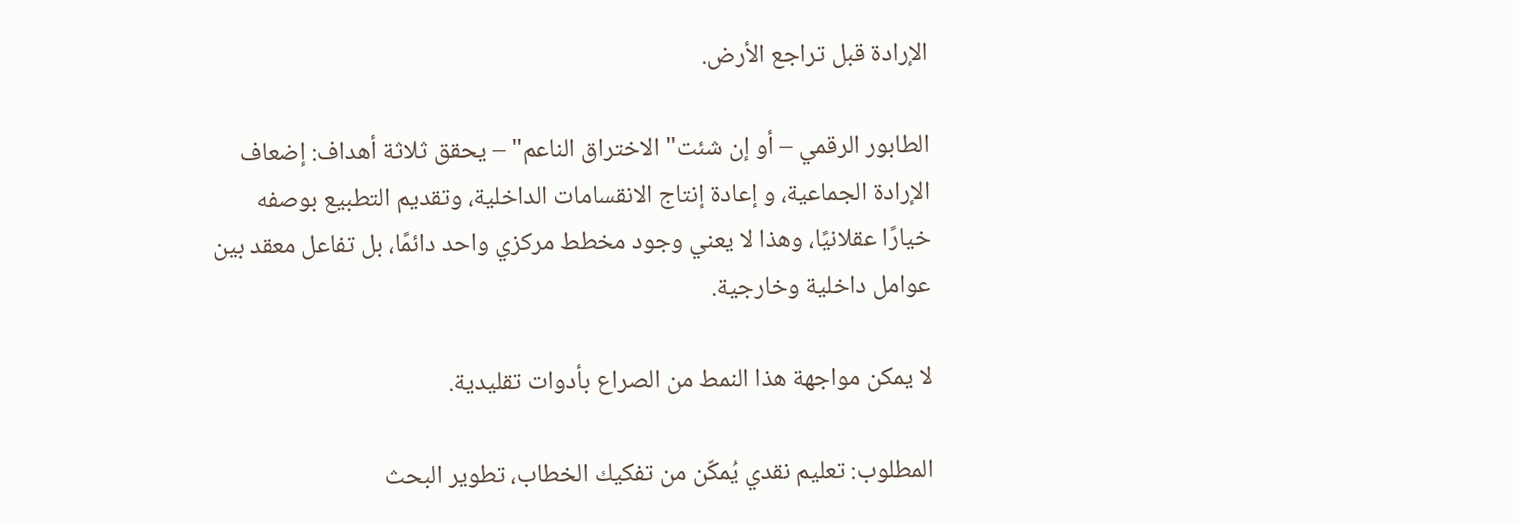الإرادة قبل تراجع الأرض.

الطابور الرقمي – أو إن شئت" الاختراق الناعم" – يحقق ثلاثة أهداف: إضعاف الإرادة الجماعية، و إعادة إنتاج الانقسامات الداخلية، وتقديم التطبيع بوصفه خيارًا عقلانيًا، وهذا لا يعني وجود مخطط مركزي واحد دائمًا، بل تفاعل معقد بين عوامل داخلية وخارجية.

لا يمكن مواجهة هذا النمط من الصراع بأدوات تقليدية.

المطلوب: تعليم نقدي يُمكّن من تفكيك الخطاب، تطوير البحث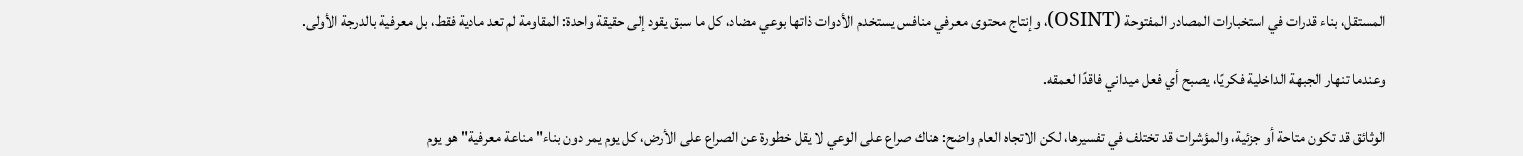المستقل، بناء قدرات في استخبارات المصادر المفتوحة (OSINT)، وإنتاج محتوى معرفي منافس يستخدم الأدوات ذاتها بوعي مضاد، كل ما سبق يقود إلى حقيقة واحدة: المقاومة لم تعد مادية فقط، بل معرفية بالدرجة الأولى.

وعندما تنهار الجبهة الداخلية فكريًا، يصبح أي فعل ميداني فاقدًا لعمقه.

الوثائق قد تكون متاحة أو جزئية، والمؤشرات قد تختلف في تفسيرها، لكن الاتجاه العام واضح: هناك صراع على الوعي لا يقل خطورة عن الصراع على الأرض، كل يوم يمر دون بناء" مناعة معرفية" هو يوم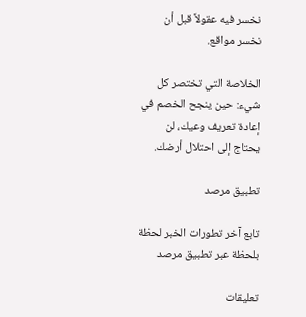نخسر فيه عقولاً قبل أن نخسر مواقع.

الخلاصة التي تختصر كل شيء: حين ينجح الخصم في إعادة تعريف وعيك، لن يحتاج إلى احتلال أرضك.

تطبيق مرصد

تابع آخر تطورات الخبر لحظة بلحظة عبر تطبيق مرصد

تعليقات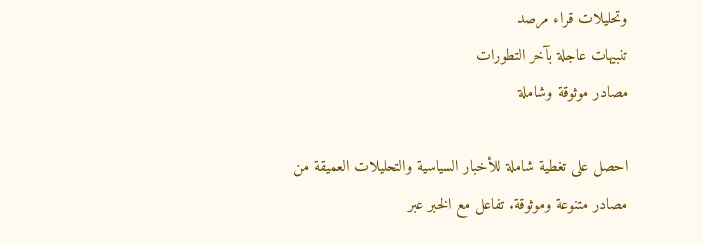وتحليلات قراء مرصد
تنبيهات عاجلة بآخر التطورات
مصادر موثوقة وشاملة

احصل على تغطية شاملة للأخبار السياسية والتحليلات العميقة من مصادر متنوعة وموثوقة. تفاعل مع الخبر عبر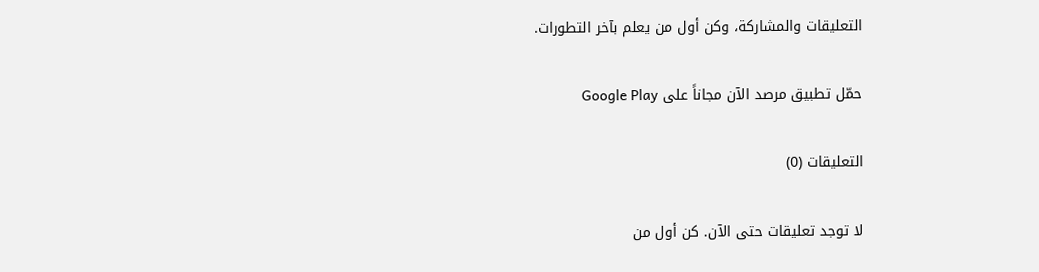التعليقات والمشاركة، وكن أول من يعلم بآخر التطورات.

حمّل تطبيق مرصد الآن مجاناً على Google Play

التعليقات (0)

لا توجد تعليقات حتى الآن. كن أول من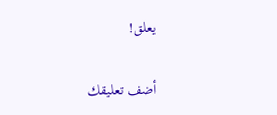يعلق!

أضف تعليقك